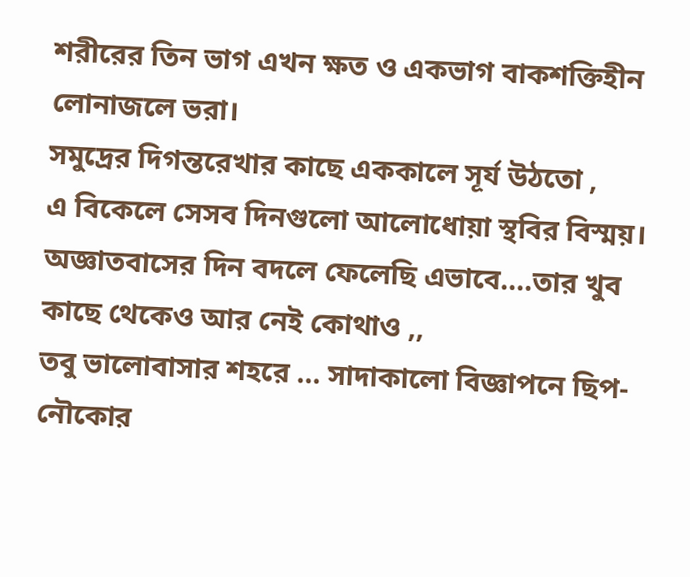শরীরের তিন ভাগ এখন ক্ষত ও একভাগ বাকশক্তিহীন লোনাজলে ভরা।
সমুদ্রের দিগন্তরেখার কাছে এককালে সূর্য উঠতো ,
এ বিকেলে সেসব দিনগুলো আলোধোয়া স্থবির বিস্ময়।
অজ্ঞাতবাসের দিন বদলে ফেলেছি এভাবে....তার খুব কাছে থেকেও আর নেই কোথাও ,,
তবু ভালোবাসার শহরে ... সাদাকালো বিজ্ঞাপনে ছিপ-নৌকোর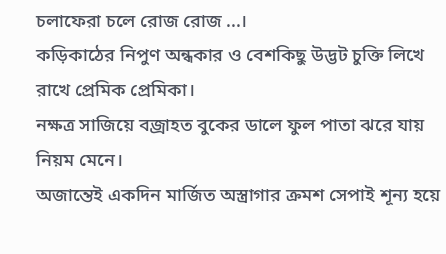চলাফেরা চলে রোজ রোজ ...।
কড়িকাঠের নিপুণ অন্ধকার ও বেশকিছু উদ্ভট চুক্তি লিখে রাখে প্রেমিক প্রেমিকা।
নক্ষত্র সাজিয়ে বজ্রাহত বুকের ডালে ফুল পাতা ঝরে যায় নিয়ম মেনে।
অজান্তেই একদিন মার্জিত অস্ত্রাগার ক্রমশ সেপাই শূন্য হয়ে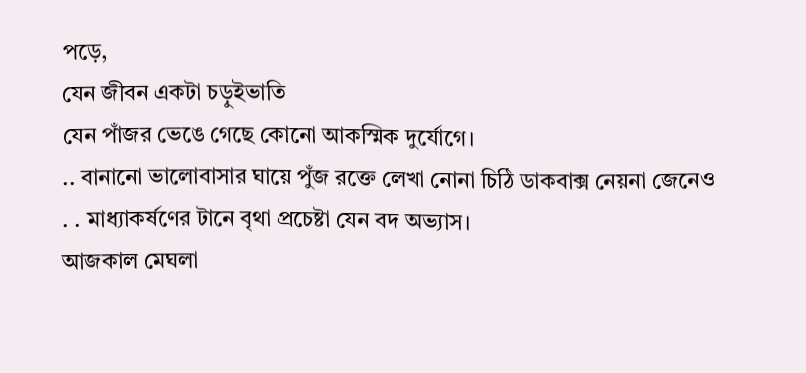পড়ে,
যেন জীবন একটা চড়ুইভাতি
যেন পাঁজর ভেঙে গেছে কোনো আকস্মিক দুর্যোগে।
.. বানানো ভালোবাসার ঘায়ে পুঁজ রক্তে লেখা নোনা চিঠি ডাকবাক্স নেয়না জেনেও
. . মাধ্যাকর্ষণের টানে বৃথা প্রচেষ্টা যেন বদ অভ্যাস।
আজকাল মেঘলা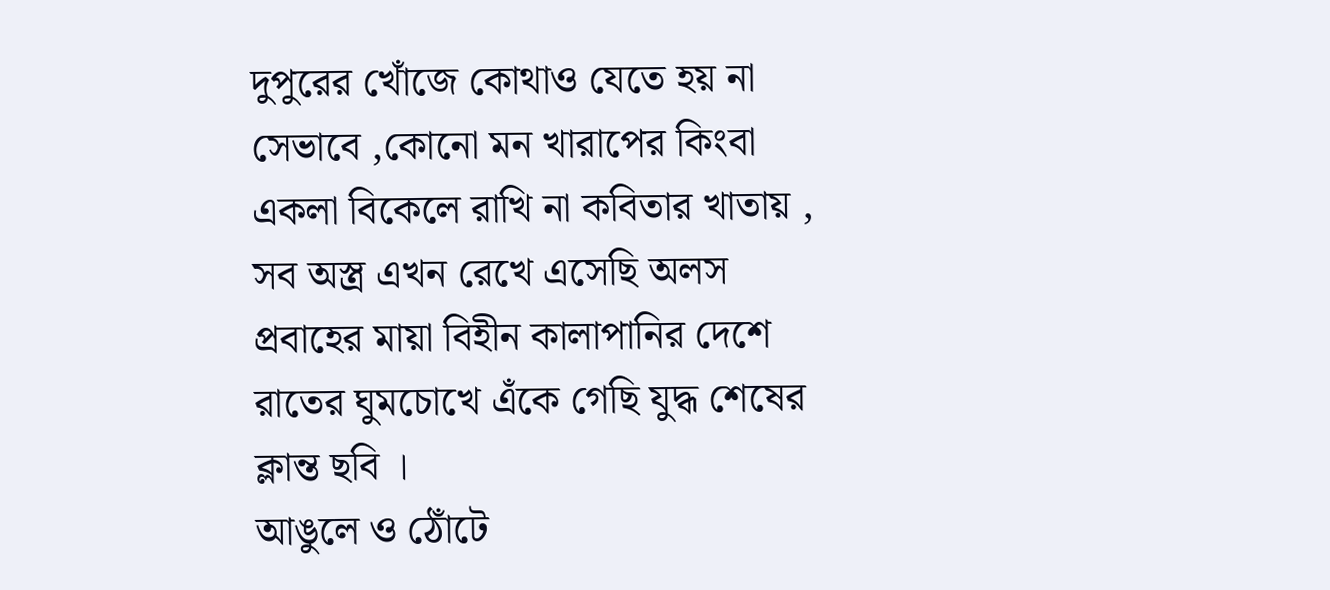দুপুরের খোঁজে কোথাও যেতে হয় না সেভাবে ,কোনো মন খারাপের কিংবা একলা বিকেলে রাখি না কবিতার খাতায় ,
সব অস্ত্র এখন রেখে এসেছি অলস প্রবাহের মায়া বিহীন কালাপানির দেশে
রাতের ঘুমচোখে এঁকে গেছি যুদ্ধ শেষের ক্লান্ত ছবি ।
আঙুলে ও ঠোঁটে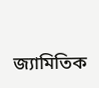জ্যামিতিক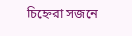চিহ্নেরা সজনে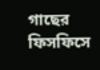গাছের ফিসফিসে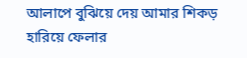আলাপে বুঝিয়ে দেয় আমার শিকড় হারিয়ে ফেলার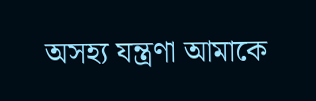অসহ্য যন্ত্রণা আমাকে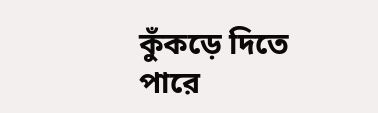কুঁকড়ে দিতে পারে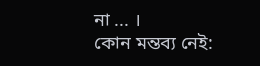না ... ।
কোন মন্তব্য নেই: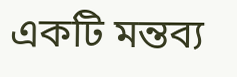একটি মন্তব্য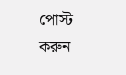পোস্ট করুন